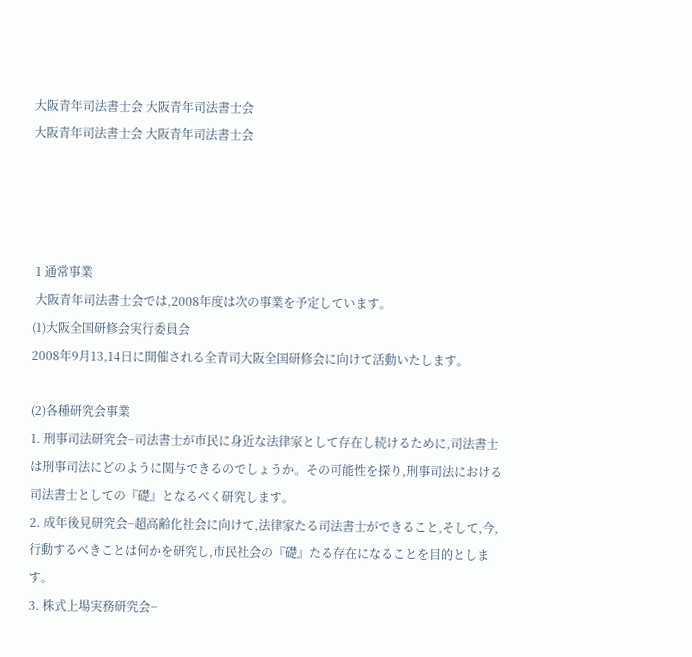大阪青年司法書士会 大阪青年司法書士会
大阪青年司法書士会 大阪青年司法書士会




 1 通常事業
 大阪青年司法書士会では,2008年度は次の事業を予定しています。
(1)大阪全国研修会実行委員会
2008年9月13,14日に開催される全青司大阪全国研修会に向けて活動いたします。

(2)各種研究会事業
1. 刑事司法研究会−司法書士が市民に身近な法律家として存在し続けるために,司法書士は刑事司法にどのように関与できるのでしょうか。その可能性を探り,刑事司法における司法書士としての『礎』となるべく研究します。
2. 成年後見研究会−超高齢化社会に向けて,法律家たる司法書士ができること,そして,今,行動するべきことは何かを研究し,市民社会の『礎』たる存在になることを目的とします。
3. 株式上場実務研究会−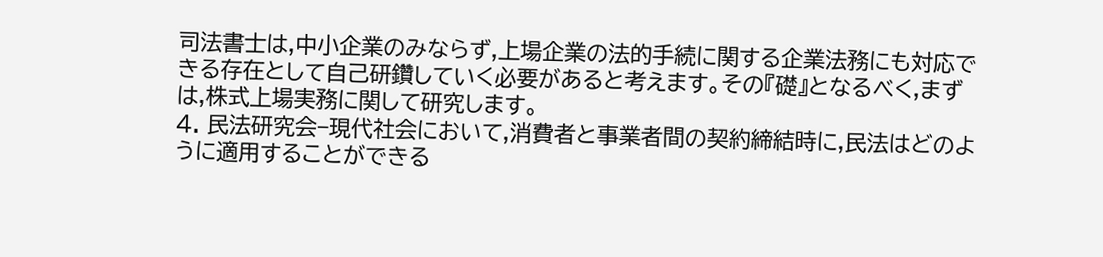司法書士は,中小企業のみならず,上場企業の法的手続に関する企業法務にも対応できる存在として自己研鑽していく必要があると考えます。その『礎』となるべく,まずは,株式上場実務に関して研究します。
4. 民法研究会−現代社会において,消費者と事業者間の契約締結時に,民法はどのように適用することができる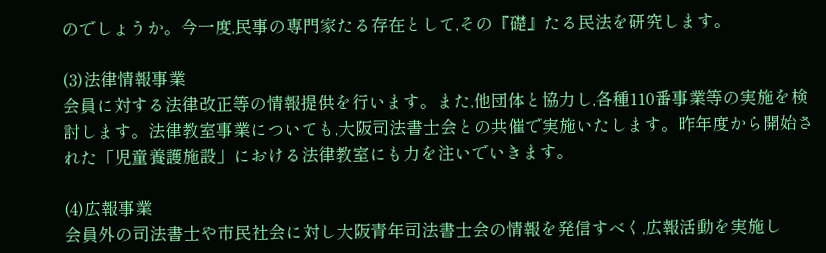のでしょうか。今一度,民事の専門家たる存在として,その『礎』たる民法を研究します。

(3)法律情報事業
会員に対する法律改正等の情報提供を行います。また,他団体と協力し,各種110番事業等の実施を検討します。法律教室事業についても,大阪司法書士会との共催で実施いたします。昨年度から開始された「児童養護施設」における法律教室にも力を注いでいきます。

(4)広報事業
会員外の司法書士や市民社会に対し大阪青年司法書士会の情報を発信すべく,広報活動を実施し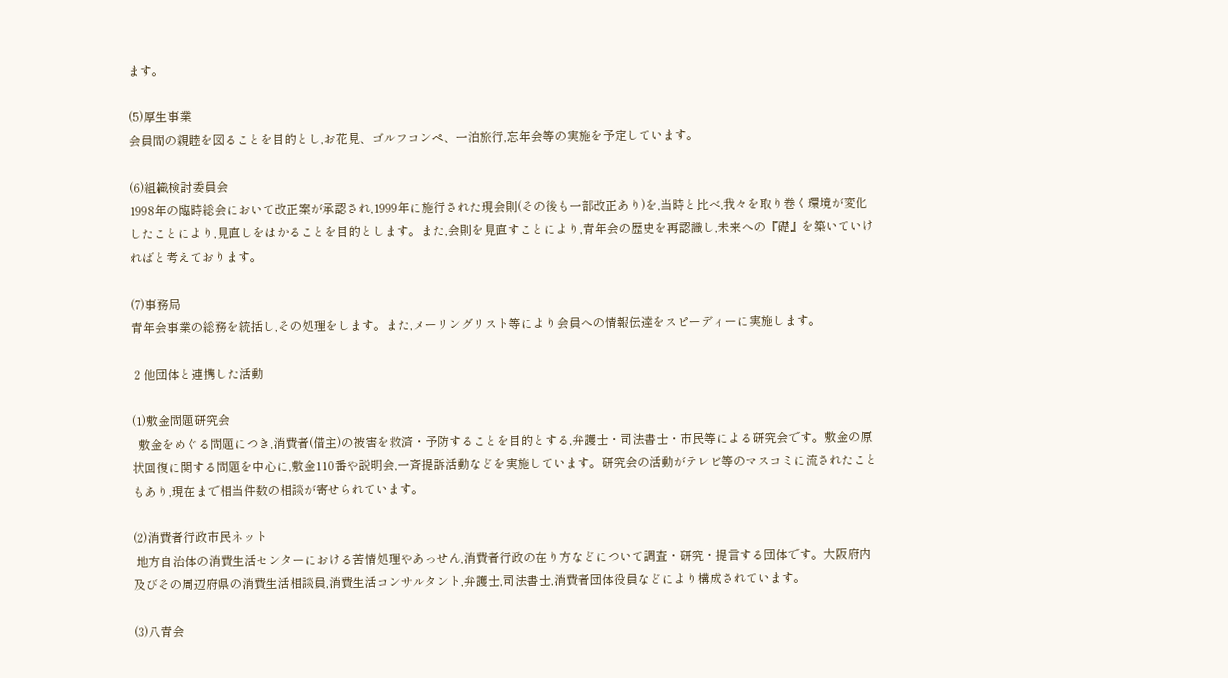ます。

(5)厚生事業
会員間の親睦を図ることを目的とし,お花見、ゴルフコンペ、一泊旅行,忘年会等の実施を予定しています。

(6)組織検討委員会
1998年の臨時総会において改正案が承認され,1999年に施行された現会則(その後も一部改正あり)を,当時と比べ,我々を取り巻く環境が変化したことにより,見直しをはかることを目的とします。また,会則を見直すことにより,青年会の歴史を再認識し,未来への『礎』を築いていければと考えております。

(7)事務局
青年会事業の総務を統括し,その処理をします。また,メーリングリスト等により会員への情報伝達をスピーディーに実施します。

 2 他団体と連携した活動

(1)敷金問題研究会
  敷金をめぐる問題につき,消費者(借主)の被害を救済・予防することを目的とする,弁護士・司法書士・市民等による研究会です。敷金の原状回復に関する問題を中心に,敷金110番や説明会,一斉提訴活動などを実施しています。研究会の活動がテレビ等のマスコミに流されたこともあり,現在まで相当件数の相談が寄せられています。

(2)消費者行政市民ネット
 地方自治体の消費生活センターにおける苦情処理やあっせん,消費者行政の在り方などについて調査・研究・提言する団体です。大阪府内及びその周辺府県の消費生活相談員,消費生活コンサルタント,弁護士,司法書士,消費者団体役員などにより構成されています。

(3)八青会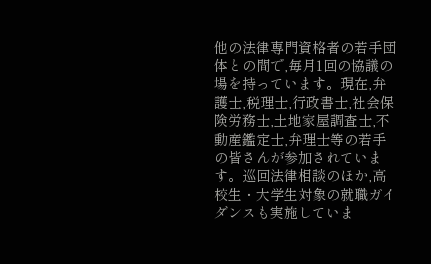他の法律専門資格者の若手団体との間で,毎月1回の協議の場を持っています。現在,弁護士,税理士,行政書士,社会保険労務士,土地家屋調査士,不動産鑑定士,弁理士等の若手の皆さんが参加されています。巡回法律相談のほか,高校生・大学生対象の就職ガイダンスも実施していま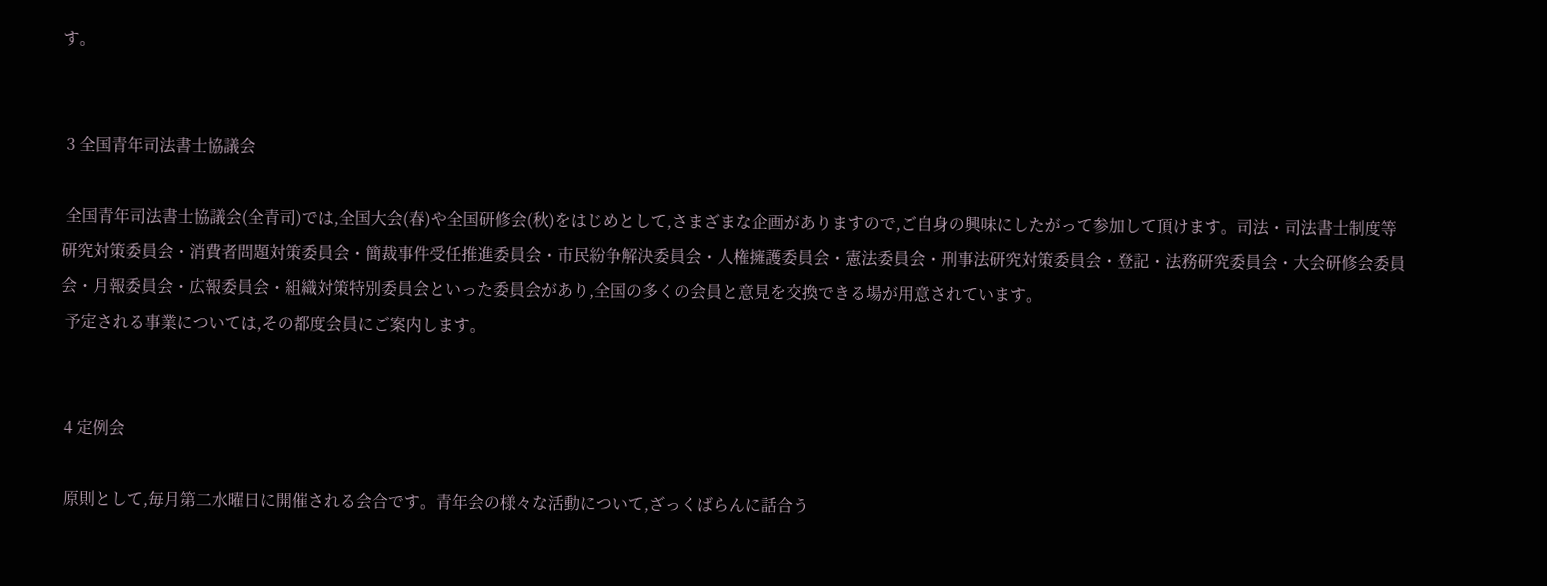す。


 3 全国青年司法書士協議会

 全国青年司法書士協議会(全青司)では,全国大会(春)や全国研修会(秋)をはじめとして,さまざまな企画がありますので,ご自身の興味にしたがって参加して頂けます。司法・司法書士制度等研究対策委員会・消費者問題対策委員会・簡裁事件受任推進委員会・市民紛争解決委員会・人権擁護委員会・憲法委員会・刑事法研究対策委員会・登記・法務研究委員会・大会研修会委員会・月報委員会・広報委員会・組織対策特別委員会といった委員会があり,全国の多くの会員と意見を交換できる場が用意されています。
 予定される事業については,その都度会員にご案内します。


 4 定例会

 原則として,毎月第二水曜日に開催される会合です。青年会の様々な活動について,ざっくばらんに話合う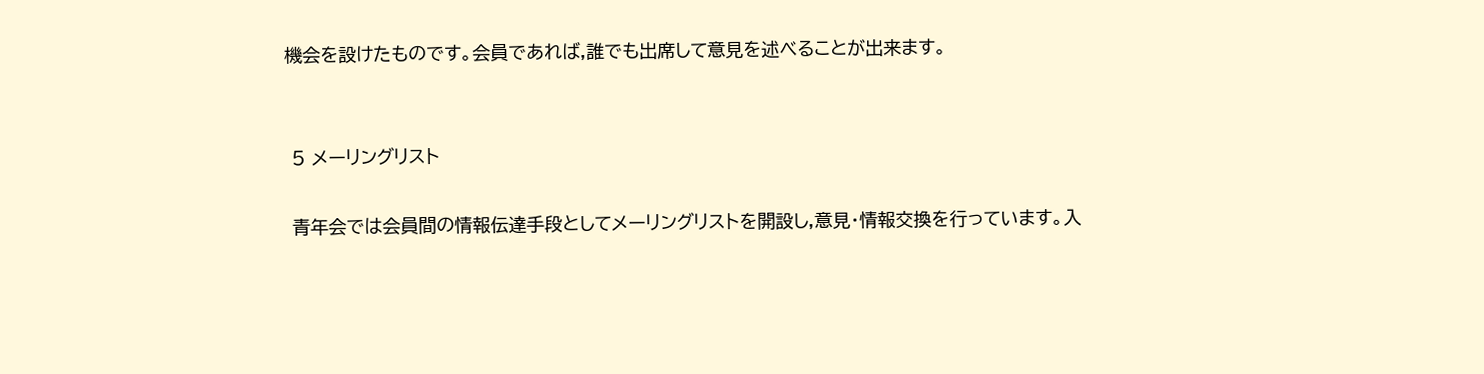機会を設けたものです。会員であれば,誰でも出席して意見を述べることが出来ます。


 5 メーリングリスト

 青年会では会員間の情報伝達手段としてメーリングリストを開設し,意見・情報交換を行っています。入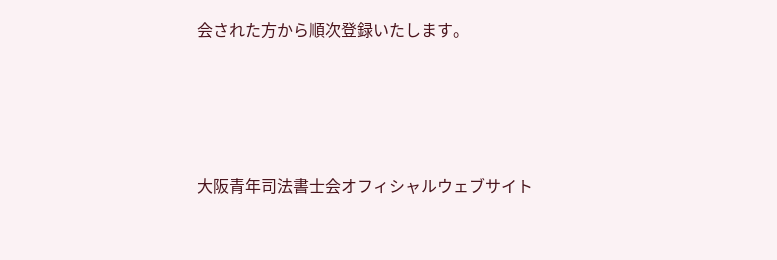会された方から順次登録いたします。




大阪青年司法書士会オフィシャルウェブサイト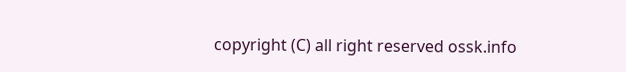copyright (C) all right reserved ossk.info